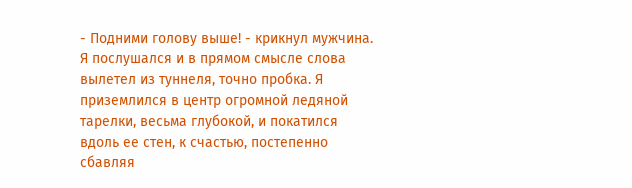- Подними голову выше! - крикнул мужчина.
Я послушался и в прямом смысле слова вылетел из туннеля, точно пробка. Я приземлился в центр огромной ледяной тарелки, весьма глубокой, и покатился вдоль ее стен, к счастью, постепенно сбавляя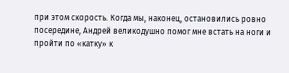при этом скорость. Когда мы, наконец, остановились ровно посередине, Андрей великодушно помог мне встать на ноги и пройти по «катку» к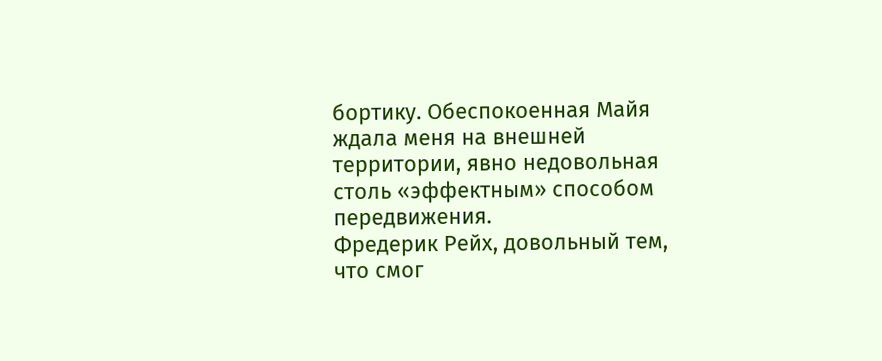бортику. Обеспокоенная Майя ждала меня на внешней территории, явно недовольная столь «эффектным» способом передвижения.
Фредерик Рейх, довольный тем, что смог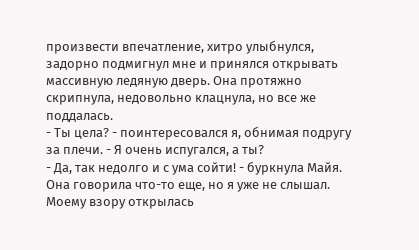произвести впечатление, хитро улыбнулся, задорно подмигнул мне и принялся открывать массивную ледяную дверь. Она протяжно скрипнула, недовольно клацнула, но все же поддалась.
- Ты цела? - поинтересовался я, обнимая подругу за плечи. - Я очень испугался, а ты?
- Да, так недолго и с ума сойти! - буркнула Майя. Она говорила что-то еще, но я уже не слышал. Моему взору открылась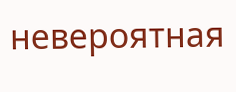невероятная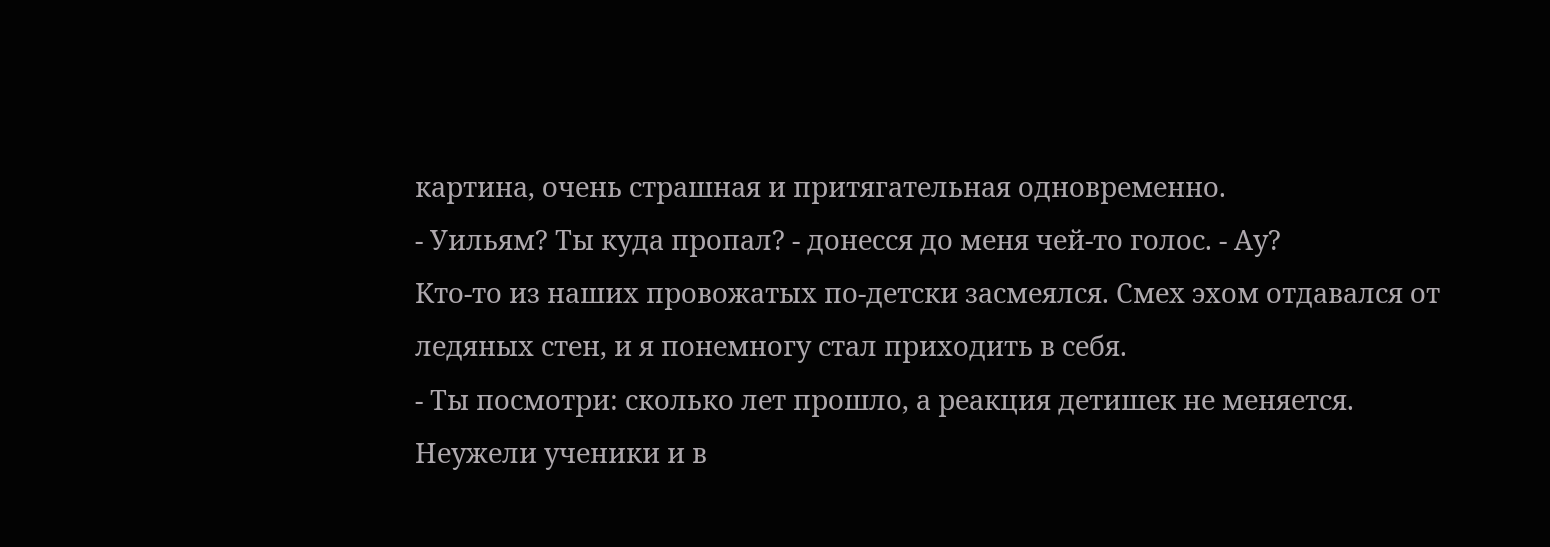картина, очень страшная и притягательная одновременно.
- Уильям? Ты куда пропал? - донесся до меня чей-то голос. - Ау?
Кто-то из наших провожатых по-детски засмеялся. Смех эхом отдавался от ледяных стен, и я понемногу стал приходить в себя.
- Ты посмотри: сколько лет прошло, а реакция детишек не меняется. Неужели ученики и в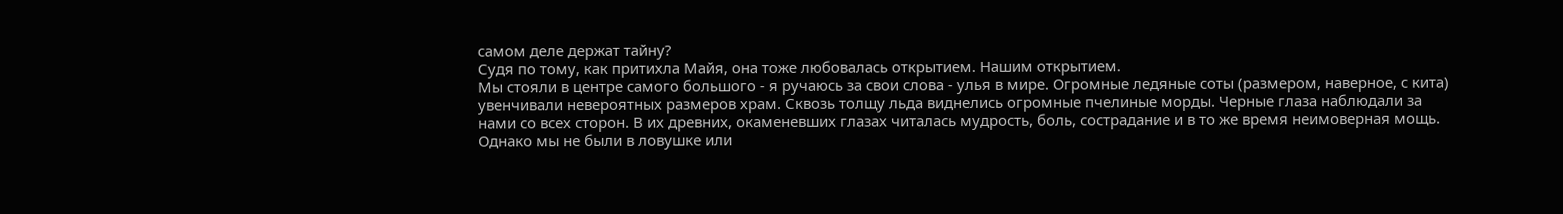самом деле держат тайну?
Судя по тому, как притихла Майя, она тоже любовалась открытием. Нашим открытием.
Мы стояли в центре самого большого - я ручаюсь за свои слова - улья в мире. Огромные ледяные соты (размером, наверное, с кита) увенчивали невероятных размеров храм. Сквозь толщу льда виднелись огромные пчелиные морды. Черные глаза наблюдали за нами со всех сторон. В их древних, окаменевших глазах читалась мудрость, боль, сострадание и в то же время неимоверная мощь. Однако мы не были в ловушке или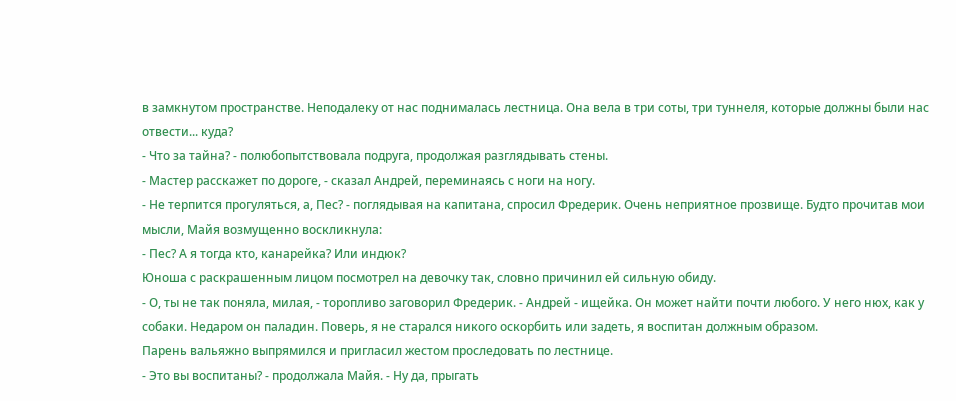в замкнутом пространстве. Неподалеку от нас поднималась лестница. Она вела в три соты, три туннеля, которые должны были нас отвести... куда?
- Что за тайна? - полюбопытствовала подруга, продолжая разглядывать стены.
- Мастер расскажет по дороге, - сказал Андрей, переминаясь с ноги на ногу.
- Не терпится прогуляться, а, Пес? - поглядывая на капитана, спросил Фредерик. Очень неприятное прозвище. Будто прочитав мои мысли, Майя возмущенно воскликнула:
- Пес? А я тогда кто, канарейка? Или индюк?
Юноша с раскрашенным лицом посмотрел на девочку так, словно причинил ей сильную обиду.
- О, ты не так поняла, милая, - торопливо заговорил Фредерик. - Андрей - ищейка. Он может найти почти любого. У него нюх, как у собаки. Недаром он паладин. Поверь, я не старался никого оскорбить или задеть, я воспитан должным образом.
Парень вальяжно выпрямился и пригласил жестом проследовать по лестнице.
- Это вы воспитаны? - продолжала Майя. - Ну да, прыгать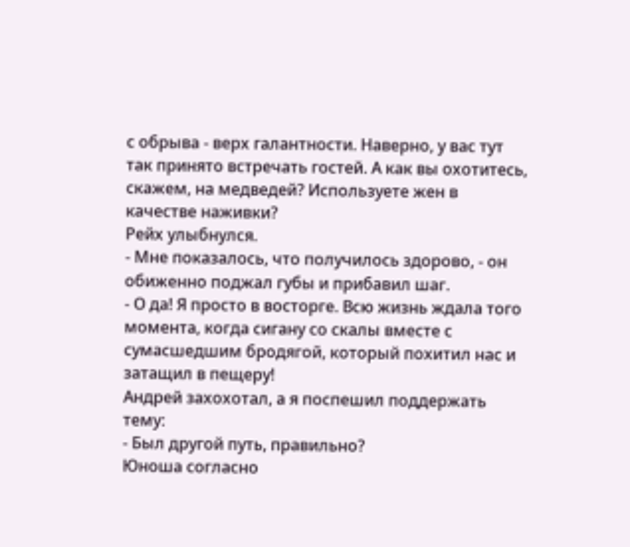с обрыва - верх галантности. Наверно, у вас тут так принято встречать гостей. А как вы охотитесь, скажем, на медведей? Используете жен в качестве наживки?
Рейх улыбнулся.
- Мне показалось, что получилось здорово, - он обиженно поджал губы и прибавил шаг.
- О да! Я просто в восторге. Всю жизнь ждала того момента, когда сигану со скалы вместе с сумасшедшим бродягой, который похитил нас и затащил в пещеру!
Андрей захохотал, а я поспешил поддержать тему:
- Был другой путь, правильно?
Юноша согласно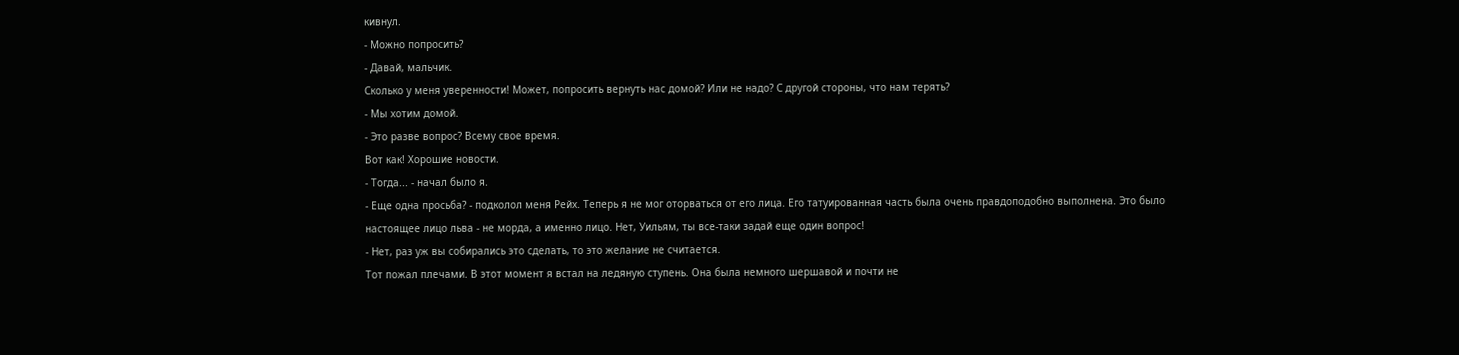кивнул.
- Можно попросить?
- Давай, мальчик.
Сколько у меня уверенности! Может, попросить вернуть нас домой? Или не надо? С другой стороны, что нам терять?
- Мы хотим домой.
- Это разве вопрос? Всему свое время.
Вот как! Хорошие новости.
- Тогда... - начал было я.
- Еще одна просьба? - подколол меня Рейх. Теперь я не мог оторваться от его лица. Его татуированная часть была очень правдоподобно выполнена. Это было настоящее лицо льва - не морда, а именно лицо. Нет, Уильям, ты все-таки задай еще один вопрос!
- Нет, раз уж вы собирались это сделать, то это желание не считается.
Тот пожал плечами. В этот момент я встал на ледяную ступень. Она была немного шершавой и почти не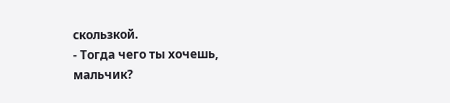скользкой.
- Тогда чего ты хочешь, мальчик?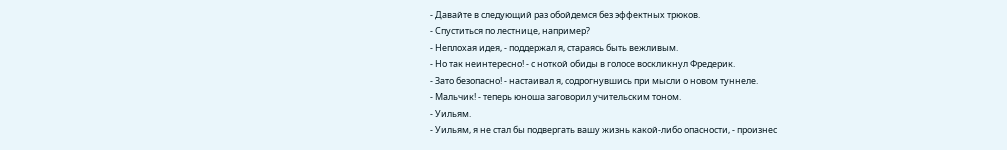- Давайте в следующий раз обойдемся без эффектных трюков.
- Спуститься по лестнице, например?
- Неплохая идея, - поддержал я, стараясь быть вежливым.
- Но так неинтересно! - с ноткой обиды в голосе воскликнул Фредерик.
- Зато безопасно! - настаивал я, содрогнувшись при мысли о новом туннеле.
- Мальчик! - теперь юноша заговорил учительским тоном.
- Уильям.
- Уильям, я не стал бы подвергать вашу жизнь какой-либо опасности, - произнес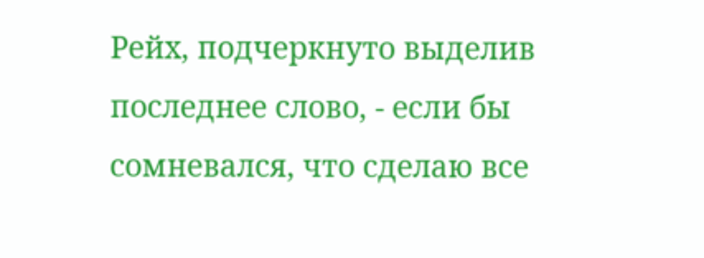Рейх, подчеркнуто выделив последнее слово, - если бы сомневался, что сделаю все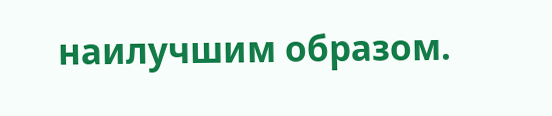наилучшим образом.